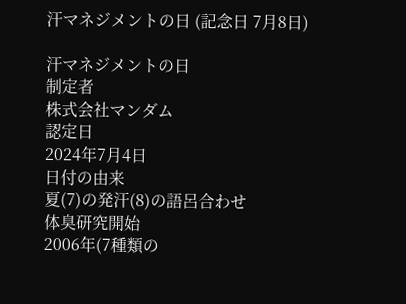汗マネジメントの日 (記念日 7月8日)

汗マネジメントの日
制定者
株式会社マンダム
認定日
2024年7月4日
日付の由来
夏(7)の発汗(8)の語呂合わせ
体臭研究開始
2006年(7種類の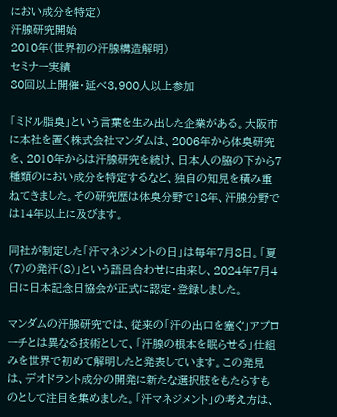におい成分を特定)
汗腺研究開始
2010年(世界初の汗腺構造解明)
セミナー実績
80回以上開催・延べ3,900人以上参加

「ミドル脂臭」という言葉を生み出した企業がある。大阪市に本社を置く株式会社マンダムは、2006年から体臭研究を、2010年からは汗腺研究を続け、日本人の脇の下から7種類のにおい成分を特定するなど、独自の知見を積み重ねてきました。その研究歴は体臭分野で18年、汗腺分野では14年以上に及びます。

同社が制定した「汗マネジメントの日」は毎年7月8日。「夏(7)の発汗(8)」という語呂合わせに由来し、2024年7月4日に日本記念日協会が正式に認定・登録しました。

マンダムの汗腺研究では、従来の「汗の出口を塞ぐ」アプローチとは異なる技術として、「汗腺の根本を眠らせる」仕組みを世界で初めて解明したと発表しています。この発見は、デオドラント成分の開発に新たな選択肢をもたらすものとして注目を集めました。「汗マネジメント」の考え方は、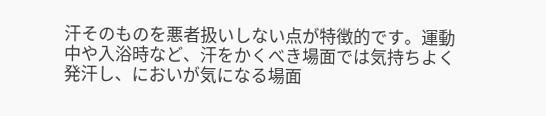汗そのものを悪者扱いしない点が特徴的です。運動中や入浴時など、汗をかくべき場面では気持ちよく発汗し、においが気になる場面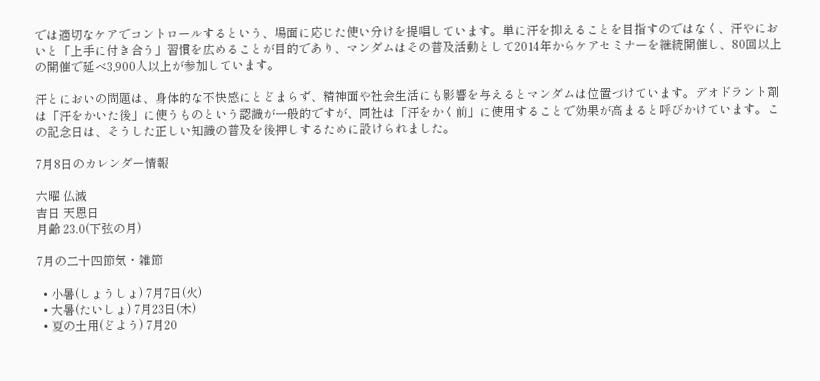では適切なケアでコントロールするという、場面に応じた使い分けを提唱しています。単に汗を抑えることを目指すのではなく、汗やにおいと「上手に付き合う」習慣を広めることが目的であり、マンダムはその普及活動として2014年からケアセミナーを継続開催し、80回以上の開催で延べ3,900人以上が参加しています。

汗とにおいの問題は、身体的な不快感にとどまらず、精神面や社会生活にも影響を与えるとマンダムは位置づけています。デオドラント剤は「汗をかいた後」に使うものという認識が一般的ですが、同社は「汗をかく前」に使用することで効果が高まると呼びかけています。この記念日は、そうした正しい知識の普及を後押しするために設けられました。

7月8日のカレンダー情報

六曜 仏滅
吉日 天恩日
月齢 23.0(下弦の月)

7月の二十四節気・雑節

  • 小暑(しょうしょ) 7月7日(火)
  • 大暑(たいしょ) 7月23日(木)
  • 夏の土用(どよう) 7月20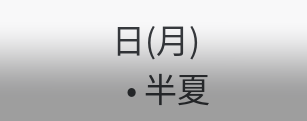日(月)
  • 半夏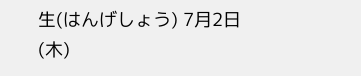生(はんげしょう) 7月2日(木)